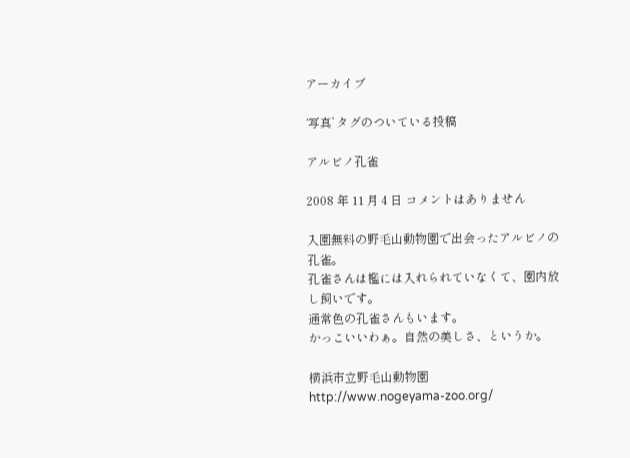アーカイブ

‘写真’ タグのついている投稿

アルビノ孔雀

2008 年 11 月 4 日 コメントはありません

入園無料の野毛山動物園で出会ったアルビノの孔雀。
孔雀さんは檻には入れられていなくて、園内放し飼いです。
通常色の孔雀さんもいます。
かっこいいわぁ。自然の美しさ、というか。

横浜市立野毛山動物園
http://www.nogeyama-zoo.org/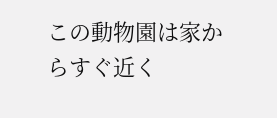この動物園は家からすぐ近く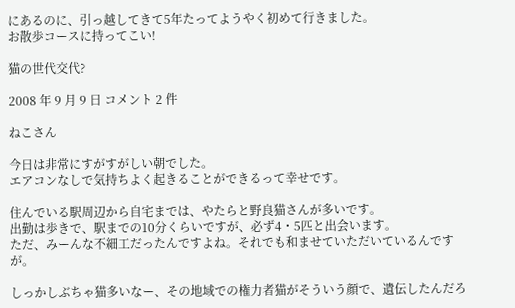にあるのに、引っ越してきて5年たってようやく初めて行きました。
お散歩コースに持ってこい!

猫の世代交代?

2008 年 9 月 9 日 コメント 2 件

ねこさん

今日は非常にすがすがしい朝でした。
エアコンなしで気持ちよく起きることができるって幸せです。

住んでいる駅周辺から自宅までは、やたらと野良猫さんが多いです。
出勤は歩きで、駅までの10分くらいですが、必ず4・5匹と出会います。
ただ、みーんな不細工だったんですよね。それでも和ませていただいているんですが。

しっかしぶちゃ猫多いなー、その地域での権力者猫がそういう顔で、遺伝したんだろ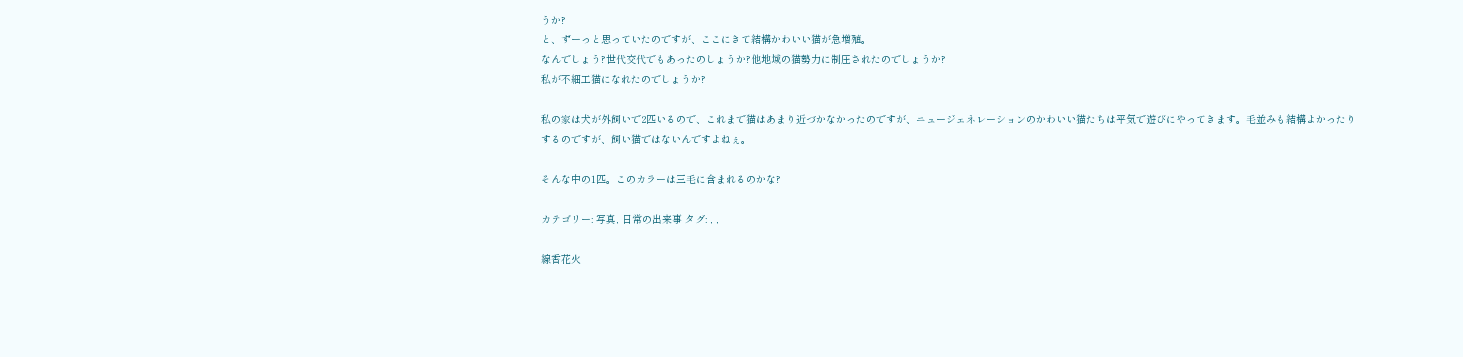うか?
と、ずーっと思っていたのですが、ここにきて結構かわいい猫が急増殖。
なんでしょう?世代交代でもあったのしょうか?他地域の猫勢力に制圧されたのでしょうか?
私が不細工猫になれたのでしょうか?

私の家は犬が外飼いで2匹いるので、これまで猫はあまり近づかなかったのですが、ニュージェネレーションのかわいい猫たちは平気で遊びにやってきます。毛並みも結構よかったりするのですが、飼い猫ではないんですよねぇ。

そんな中の1匹。このカラーは三毛に含まれるのかな?

カテゴリー: 写真, 日常の出来事 タグ: , ,

線香花火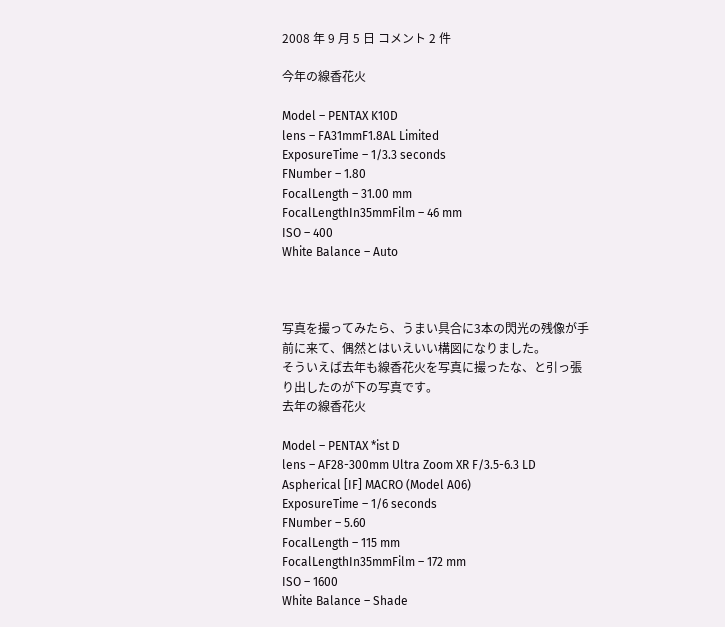2008 年 9 月 5 日 コメント 2 件

今年の線香花火

Model – PENTAX K10D
lens – FA31mmF1.8AL Limited
ExposureTime – 1/3.3 seconds
FNumber – 1.80
FocalLength – 31.00 mm
FocalLengthIn35mmFilm – 46 mm
ISO – 400
White Balance – Auto



写真を撮ってみたら、うまい具合に3本の閃光の残像が手前に来て、偶然とはいえいい構図になりました。
そういえば去年も線香花火を写真に撮ったな、と引っ張り出したのが下の写真です。
去年の線香花火

Model – PENTAX *ist D
lens – AF28-300mm Ultra Zoom XR F/3.5-6.3 LD Aspherical [IF] MACRO (Model A06)
ExposureTime – 1/6 seconds
FNumber – 5.60
FocalLength – 115 mm
FocalLengthIn35mmFilm – 172 mm
ISO – 1600
White Balance – Shade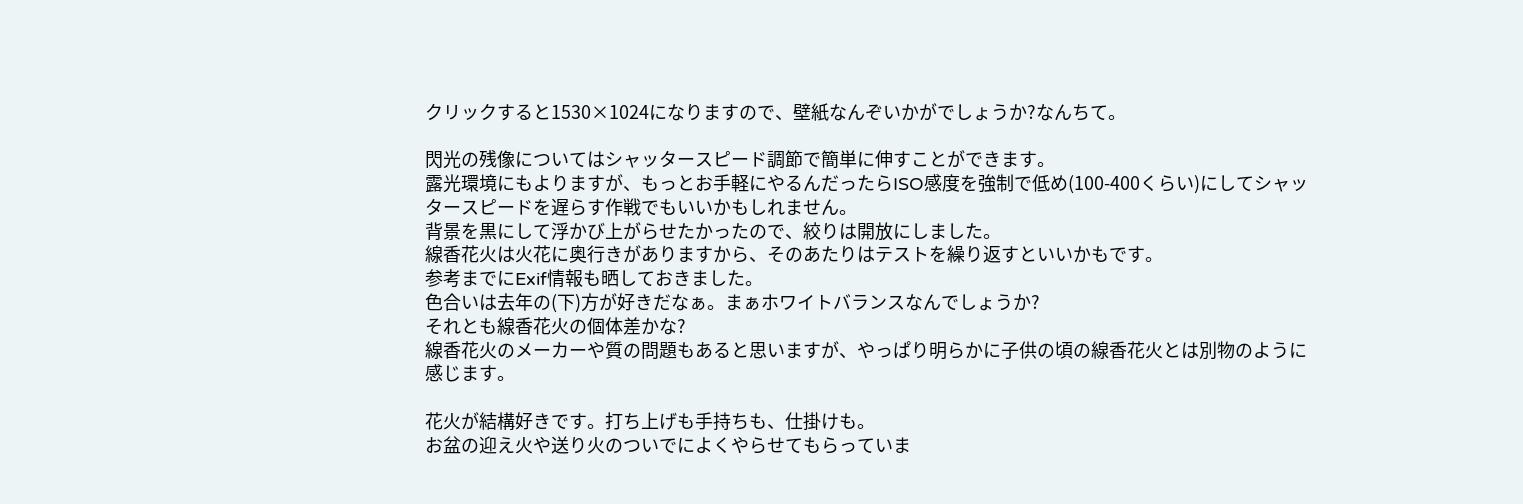クリックすると1530×1024になりますので、壁紙なんぞいかがでしょうか?なんちて。

閃光の残像についてはシャッタースピード調節で簡単に伸すことができます。
露光環境にもよりますが、もっとお手軽にやるんだったらISO感度を強制で低め(100-400くらい)にしてシャッタースピードを遅らす作戦でもいいかもしれません。
背景を黒にして浮かび上がらせたかったので、絞りは開放にしました。
線香花火は火花に奥行きがありますから、そのあたりはテストを繰り返すといいかもです。
参考までにExif情報も晒しておきました。
色合いは去年の(下)方が好きだなぁ。まぁホワイトバランスなんでしょうか?
それとも線香花火の個体差かな?
線香花火のメーカーや質の問題もあると思いますが、やっぱり明らかに子供の頃の線香花火とは別物のように感じます。

花火が結構好きです。打ち上げも手持ちも、仕掛けも。
お盆の迎え火や送り火のついでによくやらせてもらっていま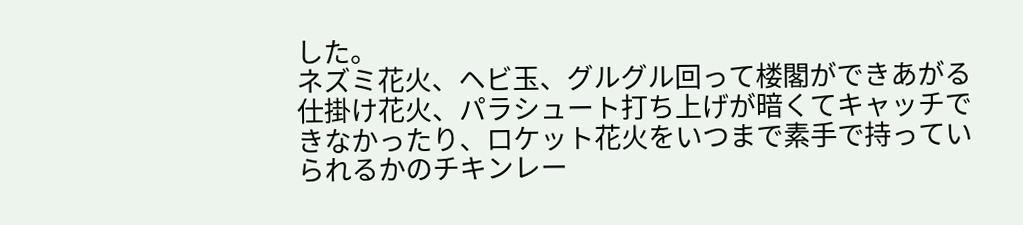した。
ネズミ花火、ヘビ玉、グルグル回って楼閣ができあがる仕掛け花火、パラシュート打ち上げが暗くてキャッチできなかったり、ロケット花火をいつまで素手で持っていられるかのチキンレー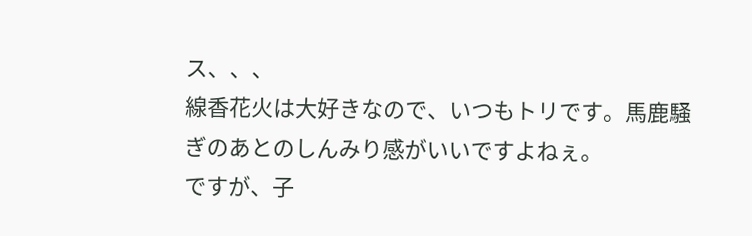ス、、、
線香花火は大好きなので、いつもトリです。馬鹿騒ぎのあとのしんみり感がいいですよねぇ。
ですが、子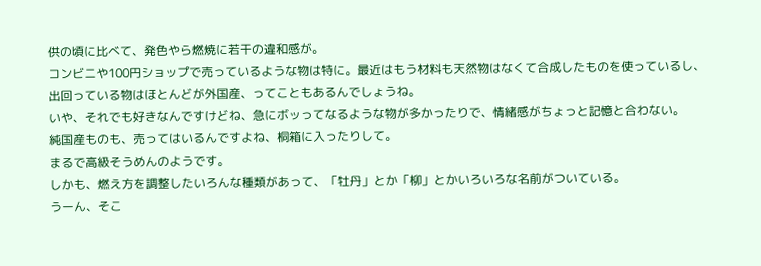供の頃に比べて、発色やら燃焼に若干の違和感が。
コンビニや100円ショップで売っているような物は特に。最近はもう材料も天然物はなくて合成したものを使っているし、出回っている物はほとんどが外国産、ってこともあるんでしょうね。
いや、それでも好きなんですけどね、急にボッってなるような物が多かったりで、情緒感がちょっと記憶と合わない。
純国産ものも、売ってはいるんですよね、桐箱に入ったりして。
まるで高級そうめんのようです。
しかも、燃え方を調整したいろんな種類があって、「牡丹」とか「柳」とかいろいろな名前がついている。
うーん、そこ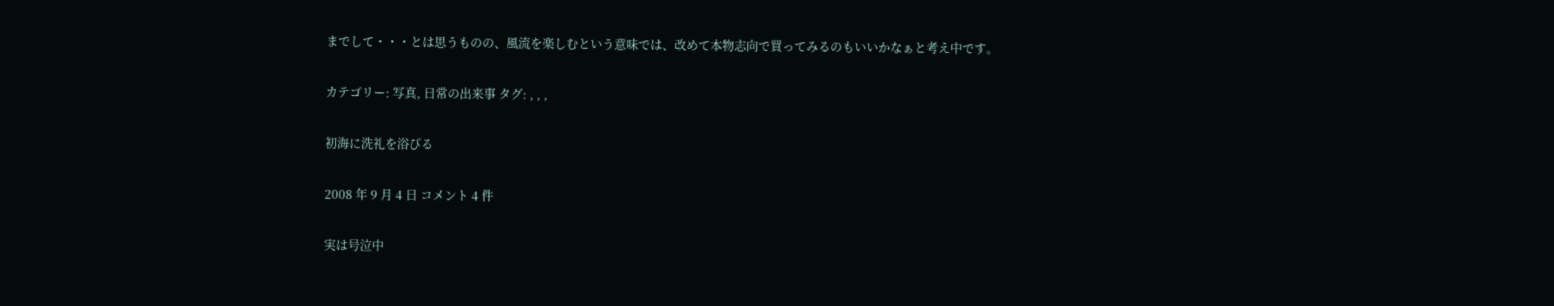までして・・・とは思うものの、風流を楽しむという意味では、改めて本物志向で買ってみるのもいいかなぁと考え中です。

カテゴリー: 写真, 日常の出来事 タグ: , , ,

初海に洗礼を浴びる

2008 年 9 月 4 日 コメント 4 件

実は号泣中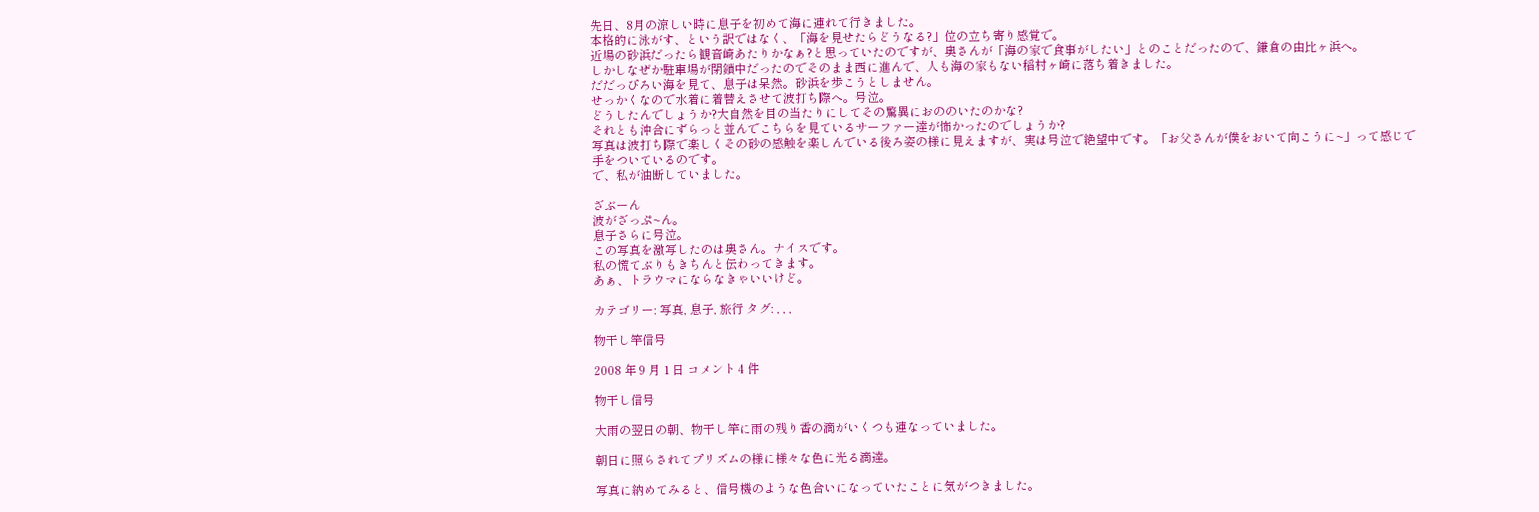先日、8月の涼しい時に息子を初めて海に連れて行きました。
本格的に泳がす、という訳ではなく、「海を見せたらどうなる?」位の立ち寄り感覚で。
近場の砂浜だったら観音崎あたりかなぁ?と思っていたのですが、奥さんが「海の家で食事がしたい」とのことだったので、鎌倉の由比ヶ浜へ。
しかしなぜか駐車場が閉鎖中だったのでそのまま西に進んで、人も海の家もない稲村ヶ崎に落ち着きました。
だだっぴろい海を見て、息子は呆然。砂浜を歩こうとしません。
せっかくなので水着に着替えさせて波打ち際へ。号泣。
どうしたんでしょうか?大自然を目の当たりにしてその驚異におののいたのかな?
それとも沖合にずらっと並んでこちらを見ているサーファー達が怖かったのでしょうか?
写真は波打ち際で楽しくその砂の感触を楽しんでいる後ろ姿の様に見えますが、実は号泣で絶望中です。「お父さんが僕をおいて向こうに~」って感じで手をついているのです。
で、私が油断していました。

ざぶーん
波がざっぷ~ん。
息子さらに号泣。
この写真を激写したのは奥さん。ナイスです。
私の慌てぶりもきちんと伝わってきます。
あぁ、トラウマにならなきゃいいけど。

カテゴリー: 写真, 息子, 旅行 タグ: , , ,

物干し竿信号

2008 年 9 月 1 日 コメント 4 件

物干し信号

大雨の翌日の朝、物干し竿に雨の残り香の滴がいくつも連なっていました。

朝日に照らされてプリズムの様に様々な色に光る滴達。

写真に納めてみると、信号機のような色合いになっていたことに気がつきました。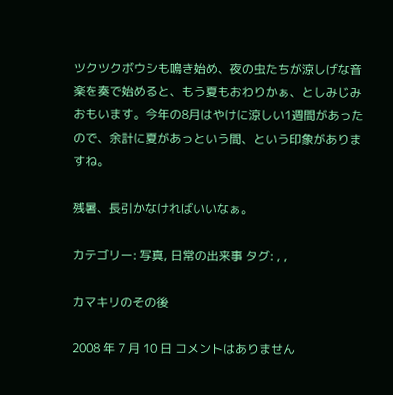ツクツクボウシも鳴き始め、夜の虫たちが涼しげな音楽を奏で始めると、もう夏もおわりかぁ、としみじみおもいます。今年の8月はやけに涼しい1週間があったので、余計に夏があっという間、という印象がありますね。

残暑、長引かなければいいなぁ。

カテゴリー: 写真, 日常の出来事 タグ: , ,

カマキリのその後

2008 年 7 月 10 日 コメントはありません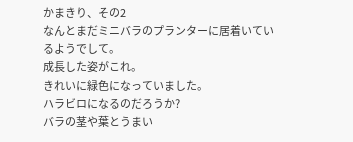かまきり、その2
なんとまだミニバラのプランターに居着いているようでして。
成長した姿がこれ。
きれいに緑色になっていました。
ハラビロになるのだろうか?
バラの茎や葉とうまい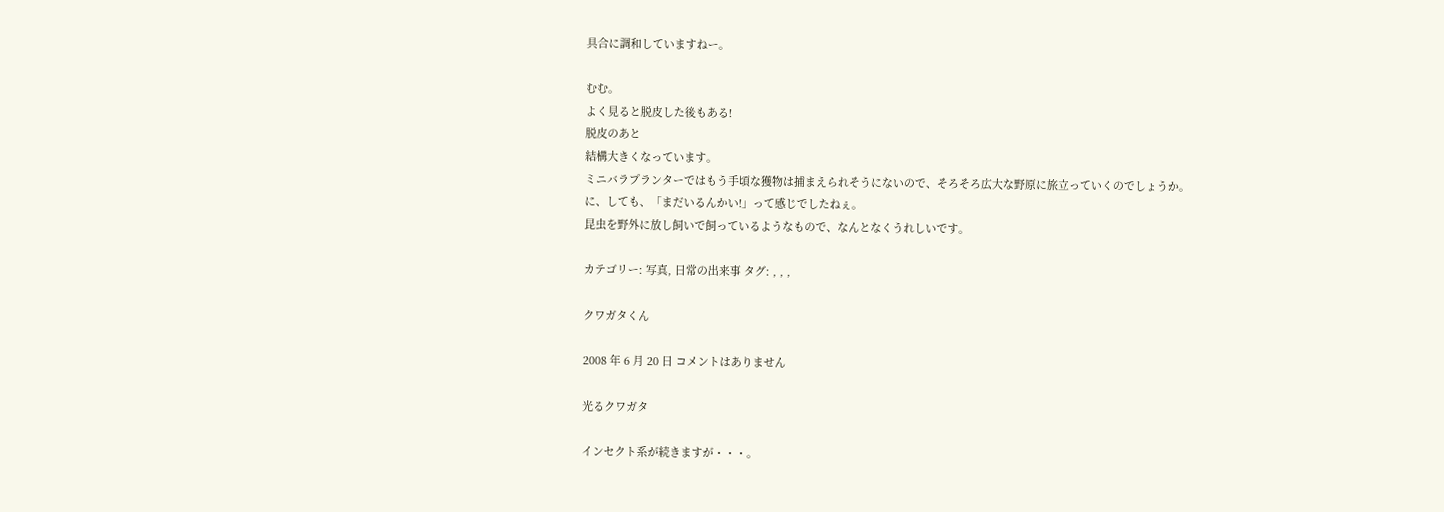具合に調和していますねー。

むむ。
よく見ると脱皮した後もある!
脱皮のあと
結構大きくなっています。
ミニバラプランターではもう手頃な獲物は捕まえられそうにないので、そろそろ広大な野原に旅立っていくのでしょうか。
に、しても、「まだいるんかい!」って感じでしたねぇ。
昆虫を野外に放し飼いで飼っているようなもので、なんとなくうれしいです。

カテゴリー: 写真, 日常の出来事 タグ: , , ,

クワガタくん

2008 年 6 月 20 日 コメントはありません

光るクワガタ

インセクト系が続きますが・・・。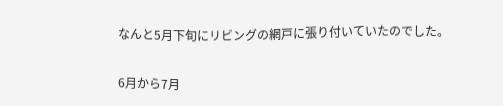なんと5月下旬にリビングの網戸に張り付いていたのでした。

6月から7月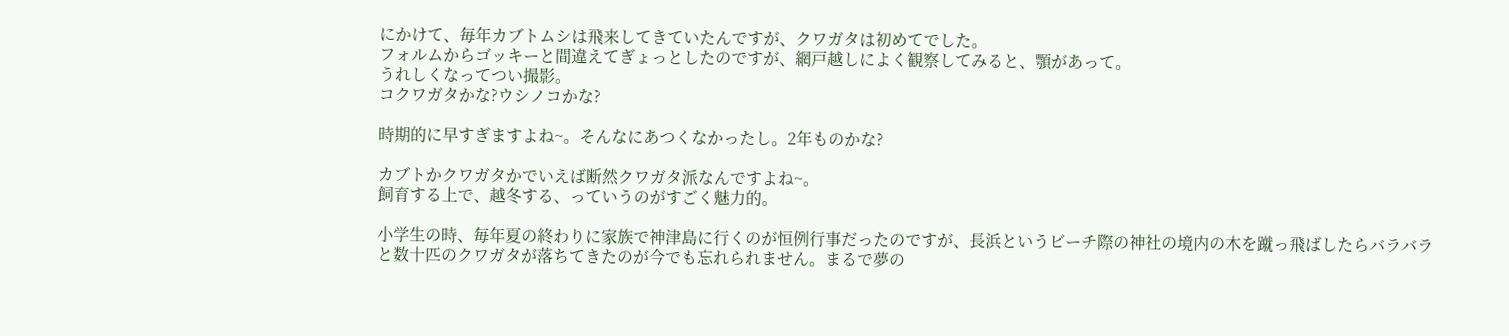にかけて、毎年カブトムシは飛来してきていたんですが、クワガタは初めてでした。
フォルムからゴッキーと間違えてぎょっとしたのですが、網戸越しによく観察してみると、顎があって。
うれしくなってつい撮影。
コクワガタかな?ウシノコかな?

時期的に早すぎますよね~。そんなにあつくなかったし。2年ものかな?

カブトかクワガタかでいえば断然クワガタ派なんですよね~。
飼育する上で、越冬する、っていうのがすごく魅力的。

小学生の時、毎年夏の終わりに家族で神津島に行くのが恒例行事だったのですが、長浜というビーチ際の神社の境内の木を蹴っ飛ばしたらバラバラと数十匹のクワガタが落ちてきたのが今でも忘れられません。まるで夢の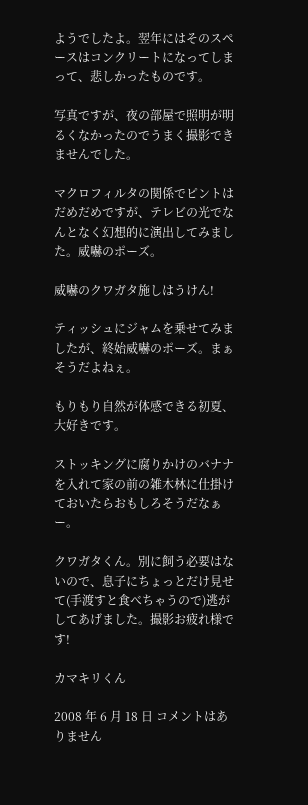ようでしたよ。翌年にはそのスペースはコンクリートになってしまって、悲しかったものです。

写真ですが、夜の部屋で照明が明るくなかったのでうまく撮影できませんでした。

マクロフィルタの関係でピントはだめだめですが、テレビの光でなんとなく幻想的に演出してみました。威嚇のポーズ。

威嚇のクワガタ施しはうけん!

ティッシュにジャムを乗せてみましたが、終始威嚇のポーズ。まぁそうだよねぇ。

もりもり自然が体感できる初夏、大好きです。

ストッキングに腐りかけのバナナを入れて家の前の雑木林に仕掛けておいたらおもしろそうだなぁー。

クワガタくん。別に飼う必要はないので、息子にちょっとだけ見せて(手渡すと食べちゃうので)逃がしてあげました。撮影お疲れ様です!

カマキリくん

2008 年 6 月 18 日 コメントはありません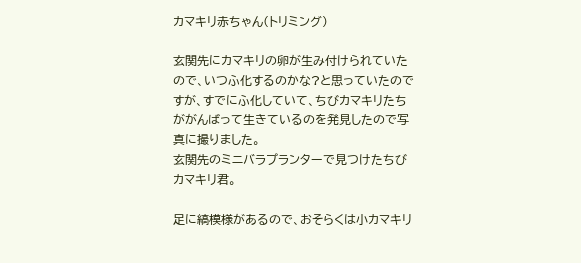カマキリ赤ちゃん(トリミング)

玄関先にカマキリの卵が生み付けられていたので、いつふ化するのかな?と思っていたのですが、すでにふ化していて、ちびカマキリたちががんばって生きているのを発見したので写真に撮りました。
玄関先のミニバラプランターで見つけたちびカマキリ君。

足に縞模様があるので、おそらくは小カマキリ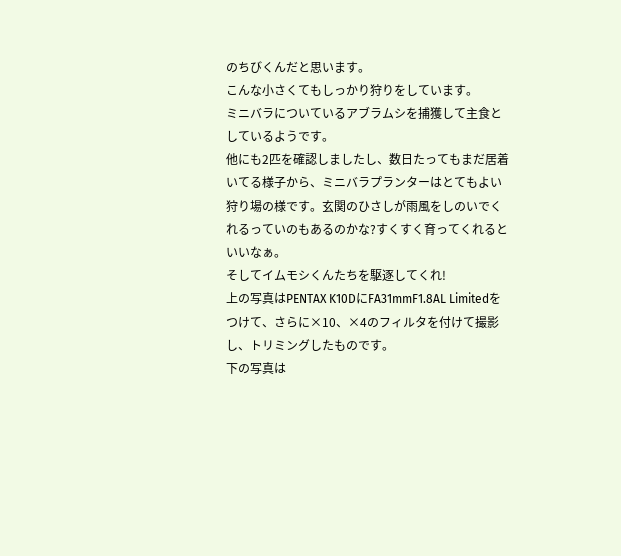のちびくんだと思います。
こんな小さくてもしっかり狩りをしています。
ミニバラについているアブラムシを捕獲して主食としているようです。
他にも2匹を確認しましたし、数日たってもまだ居着いてる様子から、ミニバラプランターはとてもよい狩り場の様です。玄関のひさしが雨風をしのいでくれるっていのもあるのかな?すくすく育ってくれるといいなぁ。
そしてイムモシくんたちを駆逐してくれ!
上の写真はPENTAX K10DにFA31mmF1.8AL Limitedをつけて、さらに×10、×4のフィルタを付けて撮影し、トリミングしたものです。
下の写真は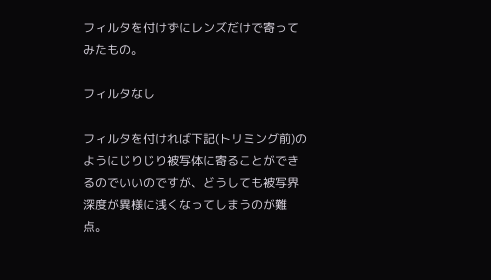フィルタを付けずにレンズだけで寄ってみたもの。

フィルタなし

フィルタを付ければ下記(トリミング前)のようにじりじり被写体に寄ることができるのでいいのですが、どうしても被写界深度が異様に浅くなってしまうのが難点。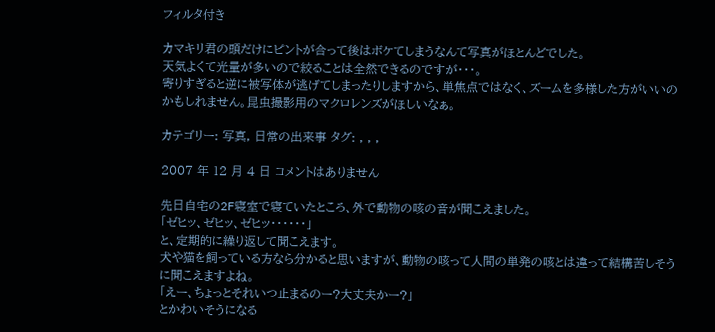フィルタ付き

カマキリ君の頭だけにピントが合って後はボケてしまうなんて写真がほとんどでした。
天気よくて光量が多いので絞ることは全然できるのですが・・・。
寄りすぎると逆に被写体が逃げてしまったりしますから、単焦点ではなく、ズームを多様した方がいいのかもしれません。昆虫撮影用のマクロレンズがほしいなぁ。

カテゴリー: 写真, 日常の出来事 タグ: , , ,

2007 年 12 月 4 日 コメントはありません

先日自宅の2F寝室で寝ていたところ、外で動物の咳の音が聞こえました。
「ゼヒッ、ゼヒッ、ゼヒッ・・・・・・」
と、定期的に繰り返して聞こえます。
犬や猫を飼っている方なら分かると思いますが、動物の咳って人間の単発の咳とは違って結構苦しそうに聞こえますよね。
「えー、ちょっとそれいつ止まるのー?大丈夫かー?」
とかわいそうになる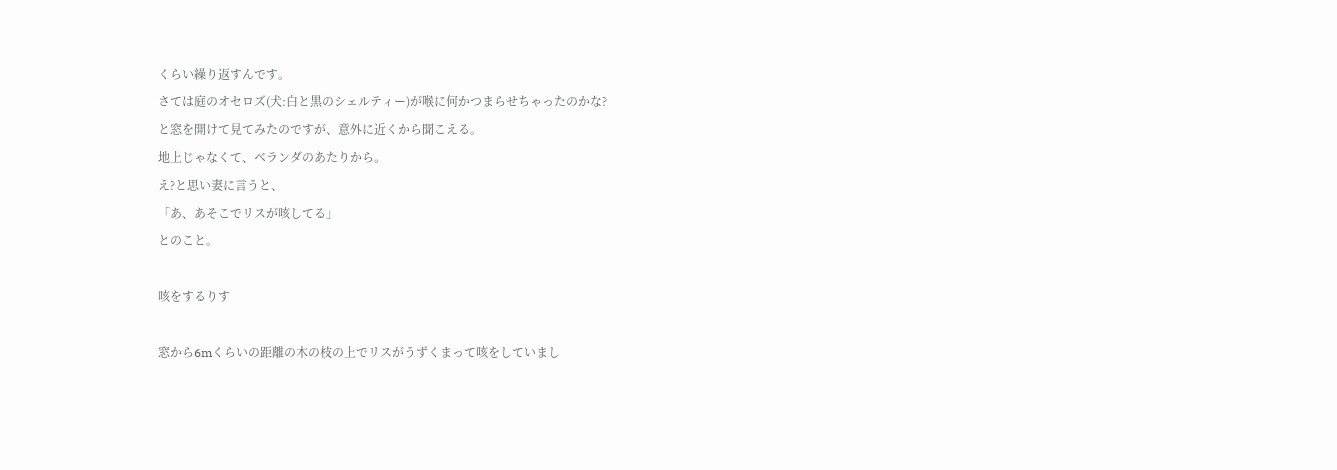くらい繰り返すんです。
さては庭のオセロズ(犬:白と黒のシェルティー)が喉に何かつまらせちゃったのかな?
と窓を開けて見てみたのですが、意外に近くから聞こえる。
地上じゃなくて、ベランダのあたりから。
え?と思い妻に言うと、
「あ、あそこでリスが咳してる」
とのこと。

咳をするりす

窓から6mくらいの距離の木の枝の上でリスがうずくまって咳をしていまし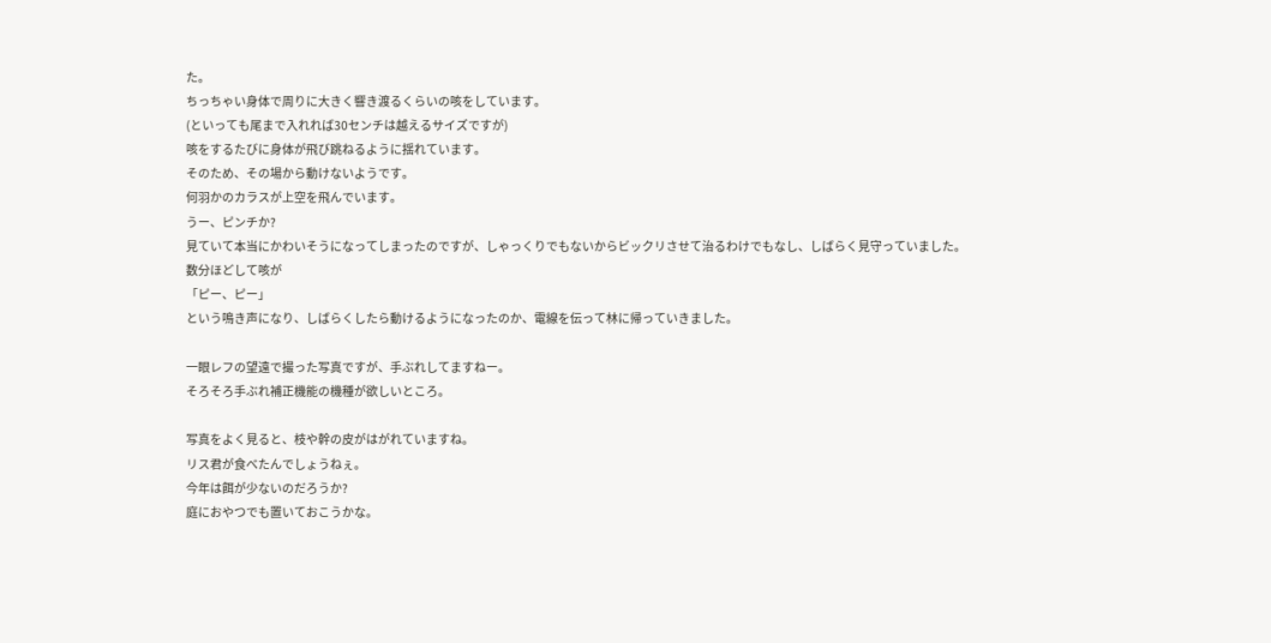た。
ちっちゃい身体で周りに大きく響き渡るくらいの咳をしています。
(といっても尾まで入れれば30センチは越えるサイズですが)
咳をするたびに身体が飛び跳ねるように揺れています。
そのため、その場から動けないようです。
何羽かのカラスが上空を飛んでいます。
うー、ピンチか?
見ていて本当にかわいそうになってしまったのですが、しゃっくりでもないからビックリさせて治るわけでもなし、しばらく見守っていました。
数分ほどして咳が
「ピー、ピー」
という鳴き声になり、しばらくしたら動けるようになったのか、電線を伝って林に帰っていきました。

一眼レフの望遠で撮った写真ですが、手ぶれしてますねー。
そろそろ手ぶれ補正機能の機種が欲しいところ。

写真をよく見ると、枝や幹の皮がはがれていますね。
リス君が食べたんでしょうねぇ。
今年は餌が少ないのだろうか?
庭におやつでも置いておこうかな。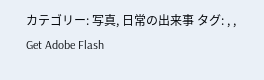カテゴリー: 写真, 日常の出来事 タグ: , ,
Get Adobe Flash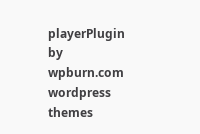playerPlugin by wpburn.com wordpress themes